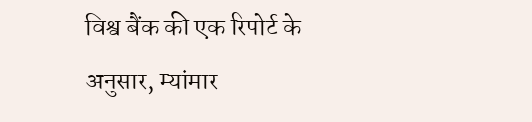विश्व बैंक की एक रिपोर्ट के अनुसार, म्यांमार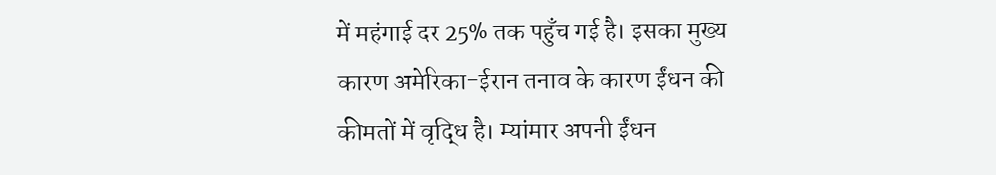में महंगाई दर 25% तक पहुँच गई है। इसका मुख्य कारण अमेरिका-ईरान तनाव के कारण ईंधन की कीमतों में वृद्धि है। म्यांमार अपनी ईंधन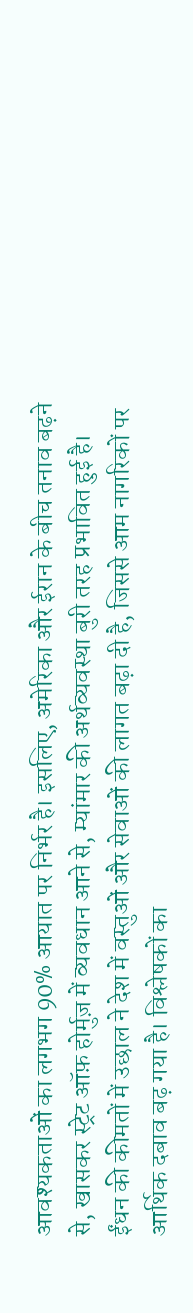आवश्यकताओं का लगभग 90% आयात पर निर्भर है। इसलिए, अमेरिका और ईरान के बीच तनाव बढ़ने से, खासकर स्ट्रेट ऑफ़ होर्मुज़ में व्यवधान आने से, म्यांमार की अर्थव्यवस्था बुरी तरह प्रभावित हुई है। ईंधन की कीमतों में उछाल ने देश में वस्तुओं और सेवाओं की लागत बढ़ा दी है, जिससे आम नागरिकों पर आर्थिक दबाव बढ़ गया है। विश्लेषकों का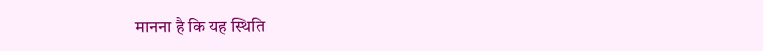मानना है कि यह स्थिति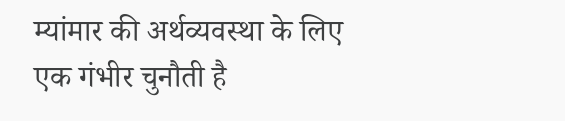म्यांमार की अर्थव्यवस्था के लिए एक गंभीर चुनौती है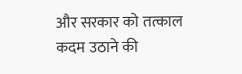और सरकार को तत्काल कदम उठाने की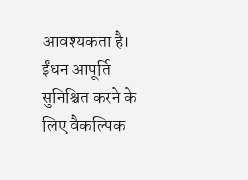आवश्यकता है। ईंधन आपूर्ति सुनिश्चित करने के लिए वैकल्पिक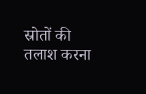स्रोतों की तलाश करना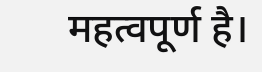महत्वपूर्ण है।